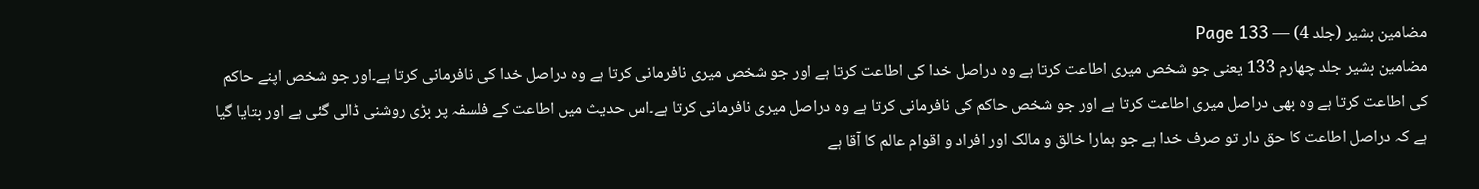مضامین بشیر (جلد 4) — Page 133
مضامین بشیر جلد چهارم 133 یعنی جو شخص میری اطاعت کرتا ہے وہ دراصل خدا کی اطاعت کرتا ہے اور جو شخص میری نافرمانی کرتا ہے وہ دراصل خدا کی نافرمانی کرتا ہے۔اور جو شخص اپنے حاکم کی اطاعت کرتا ہے وہ بھی دراصل میری اطاعت کرتا ہے اور جو شخص حاکم کی نافرمانی کرتا ہے وہ دراصل میری نافرمانی کرتا ہے۔اس حدیث میں اطاعت کے فلسفہ پر بڑی روشنی ڈالی گئی ہے اور بتایا گیا ہے کہ دراصل اطاعت کا حق دار تو صرف خدا ہے جو ہمارا خالق و مالک اور افراد و اقوام عالم کا آقا ہے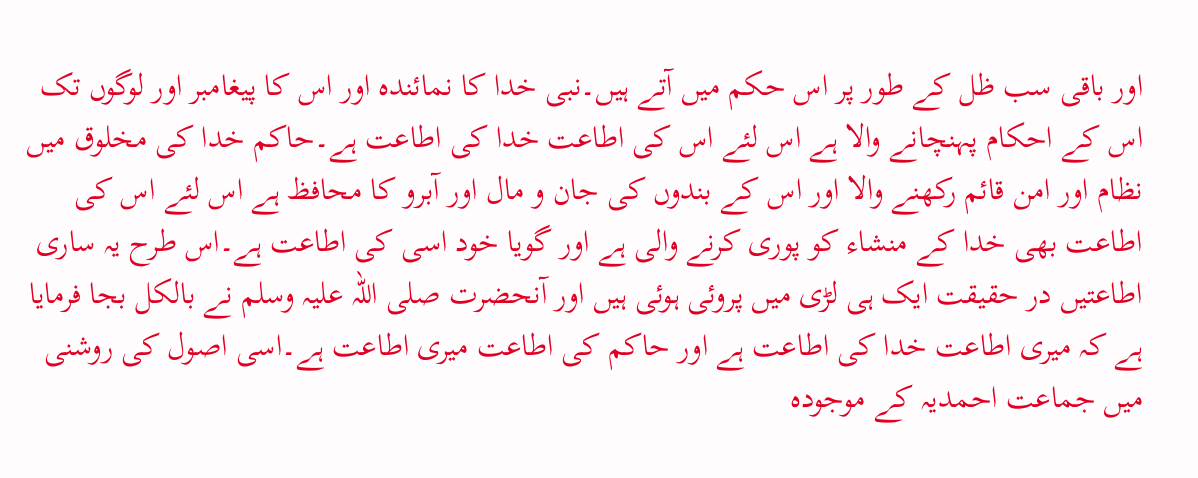اور باقی سب ظل کے طور پر اس حکم میں آتے ہیں۔نبی خدا کا نمائندہ اور اس کا پیغامبر اور لوگوں تک اس کے احکام پہنچانے والا ہے اس لئے اس کی اطاعت خدا کی اطاعت ہے۔حاکم خدا کی مخلوق میں نظام اور امن قائم رکھنے والا اور اس کے بندوں کی جان و مال اور آبرو کا محافظ ہے اس لئے اس کی اطاعت بھی خدا کے منشاء کو پوری کرنے والی ہے اور گویا خود اسی کی اطاعت ہے۔اس طرح یہ ساری اطاعتیں در حقیقت ایک ہی لڑی میں پروئی ہوئی ہیں اور آنحضرت صلی اللہ علیہ وسلم نے بالکل بجا فرمایا ہے کہ میری اطاعت خدا کی اطاعت ہے اور حاکم کی اطاعت میری اطاعت ہے۔اسی اصول کی روشنی میں جماعت احمدیہ کے موجودہ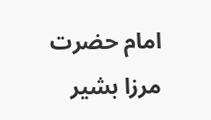امام حضرت مرزا بشیر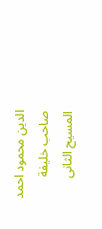الدین محمود احمد صاحب خلیفة المسیح الثانی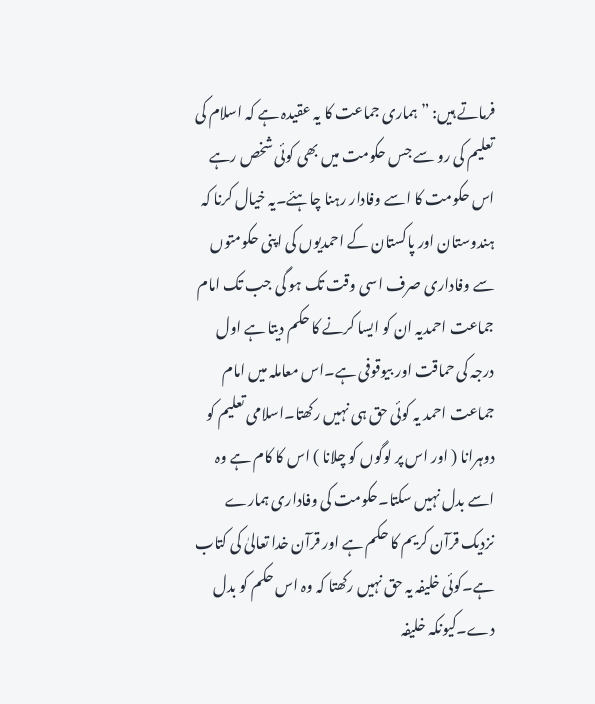فرماتے ہیں: ”ہماری جماعت کا یہ عقیدہ ہے کہ اسلام کی تعلیم کی رو سے جس حکومت میں بھی کوئی شخص رہے اس حکومت کا اسے وفادار رہنا چاہئے۔یہ خیال کرنا کہ ہندوستان اور پاکستان کے احمدیوں کی اپنی حکومتوں سے وفاداری صرف اسی وقت تک ہو گی جب تک امام جماعت احمدیہ ان کو ایسا کرنے کا حکم دیتا ہے اول درجہ کی حماقت اور بیوقوفی ہے۔اس معاملہ میں امام جماعت احمد یہ کوئی حق ہی نہیں رکھتا۔اسلامی تعلیم کو دوہرانا ( اور اس پر لوگوں کو چلانا ) اس کا کام ہے وہ اسے بدل نہیں سکتا۔حکومت کی وفاداری ہمارے نزدیک قرآن کریم کا حکم ہے اور قرآن خدا تعالیٰ کی کتاب ہے۔کوئی خلیفہ یہ حق نہیں رکھتا کہ وہ اس حکم کو بدل دے۔کیونکہ خلیفہ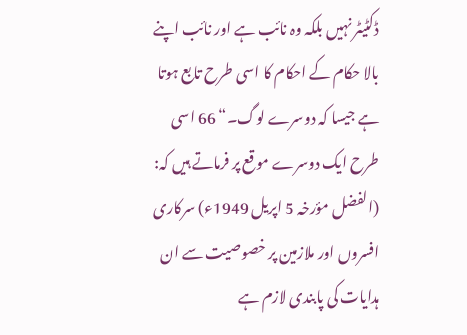ڈکٹیٹر نہیں بلکہ وہ نائب ہے اور نائب اپنے بالا حکام کے احکام کا اسی طرح تابع ہوتا ہے جیسا کہ دوسرے لوگ۔“ 66 اسی طرح ایک دوسرے موقع پر فرماتے ہیں کہ: (الفضل مؤرخہ 5 اپریل 1949ء) سرکاری افسروں اور ملازمین پر خصوصیت سے ان ہدایات کی پابندی لازم ہے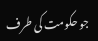جو حکومت کی طرف